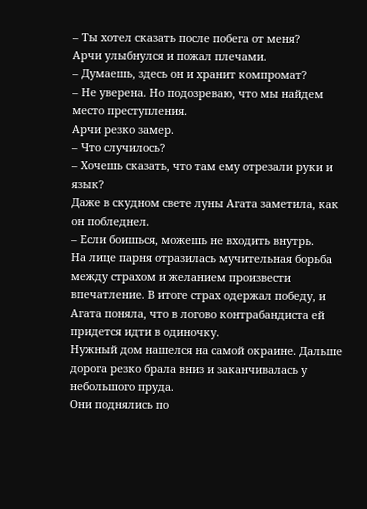– Ты хотел сказать после побега от меня?
Арчи улыбнулся и пожал плечами.
– Думаешь, здесь он и хранит компромат?
– Не уверена. Но подозреваю, что мы найдем место преступления.
Арчи резко замер.
– Что случилось?
– Хочешь сказать, что там ему отрезали руки и язык?
Даже в скудном свете луны Агата заметила, как он побледнел.
– Если боишься, можешь не входить внутрь.
На лице парня отразилась мучительная борьба между страхом и желанием произвести впечатление. В итоге страх одержал победу, и Агата поняла, что в логово контрабандиста ей придется идти в одиночку.
Нужный дом нашелся на самой окраине. Дальше дорога резко брала вниз и заканчивалась у небольшого пруда.
Они поднялись по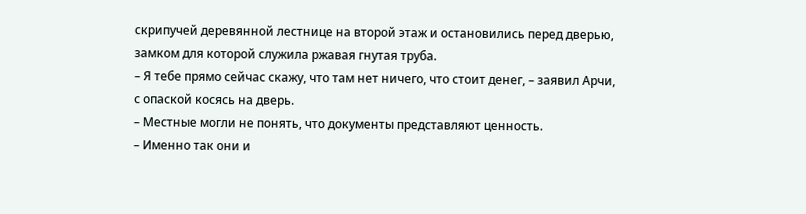скрипучей деревянной лестнице на второй этаж и остановились перед дверью, замком для которой служила ржавая гнутая труба.
– Я тебе прямо сейчас скажу, что там нет ничего, что стоит денег, – заявил Арчи, с опаской косясь на дверь.
– Местные могли не понять, что документы представляют ценность.
– Именно так они и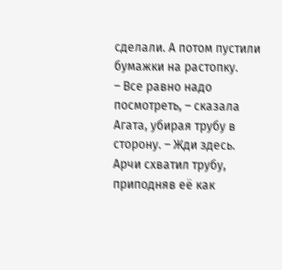сделали. А потом пустили бумажки на растопку.
– Все равно надо посмотреть, – сказала Агата, убирая трубу в сторону. – Жди здесь.
Арчи схватил трубу, приподняв её как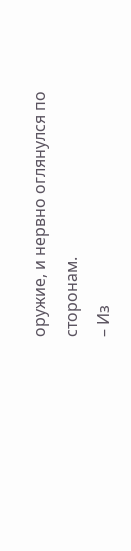оружие, и нервно оглянулся по сторонам.
– Из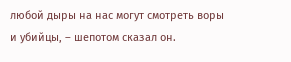любой дыры на нас могут смотреть воры и убийцы, – шепотом сказал он.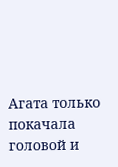Агата только покачала головой и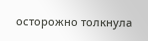осторожно толкнула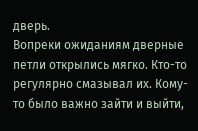дверь.
Вопреки ожиданиям дверные петли открылись мягко. Кто-то регулярно смазывал их. Кому-то было важно зайти и выйти,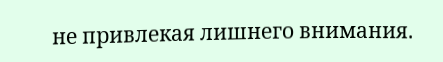не привлекая лишнего внимания.